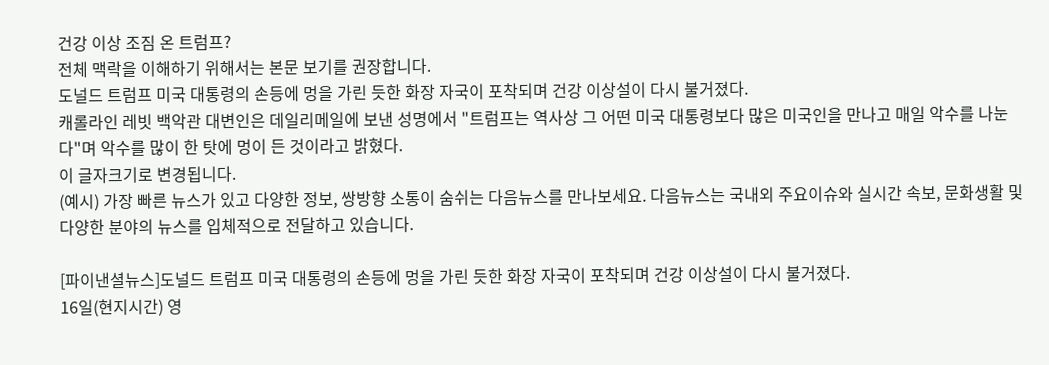건강 이상 조짐 온 트럼프?
전체 맥락을 이해하기 위해서는 본문 보기를 권장합니다.
도널드 트럼프 미국 대통령의 손등에 멍을 가린 듯한 화장 자국이 포착되며 건강 이상설이 다시 불거졌다.
캐롤라인 레빗 백악관 대변인은 데일리메일에 보낸 성명에서 "트럼프는 역사상 그 어떤 미국 대통령보다 많은 미국인을 만나고 매일 악수를 나눈다"며 악수를 많이 한 탓에 멍이 든 것이라고 밝혔다.
이 글자크기로 변경됩니다.
(예시) 가장 빠른 뉴스가 있고 다양한 정보, 쌍방향 소통이 숨쉬는 다음뉴스를 만나보세요. 다음뉴스는 국내외 주요이슈와 실시간 속보, 문화생활 및 다양한 분야의 뉴스를 입체적으로 전달하고 있습니다.

[파이낸셜뉴스]도널드 트럼프 미국 대통령의 손등에 멍을 가린 듯한 화장 자국이 포착되며 건강 이상설이 다시 불거졌다.
16일(현지시간) 영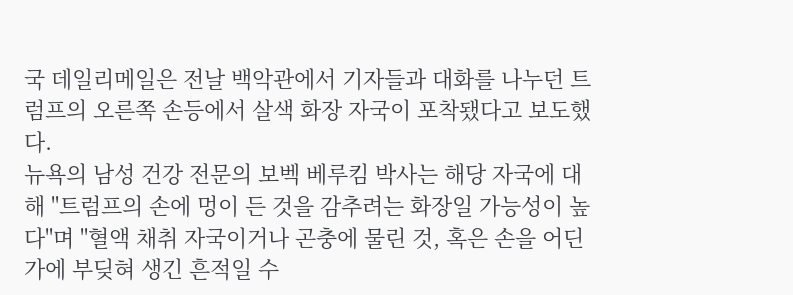국 데일리메일은 전날 백악관에서 기자들과 대화를 나누던 트럼프의 오른쪽 손등에서 살색 화장 자국이 포착됐다고 보도했다.
뉴욕의 남성 건강 전문의 보벡 베루킴 박사는 해당 자국에 대해 "트럼프의 손에 멍이 든 것을 감추려는 화장일 가능성이 높다"며 "혈액 채취 자국이거나 곤충에 물린 것, 혹은 손을 어딘가에 부딪혀 생긴 흔적일 수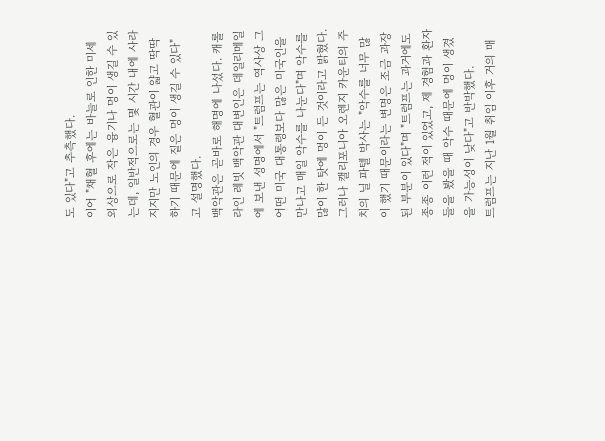도 있다"고 추측했다.
이어 "채혈 후에는 바늘로 인한 미세 외상으로 작은 융기나 멍이 생길 수 있는데, 일반적으로는 몇 시간 내에 사라지지만 노인의 경우 혈관이 얇고 딱딱하기 때문에 짙은 멍이 생길 수 있다"고 설명했다.
백악관은 곧바로 해명에 나섰다. 캐롤라인 레빗 백악관 대변인은 데일리메일에 보낸 성명에서 "트럼프는 역사상 그 어떤 미국 대통령보다 많은 미국인을 만나고 매일 악수를 나눈다"며 악수를 많이 한 탓에 멍이 든 것이라고 밝혔다.
그러나 캘리포니아 오렌지 카운티의 주치의 닐 파텔 박사는 "악수를 너무 많이 했기 때문이라는 변명은 조금 과장된 부분이 있다"며 "트럼프는 과거에도 종종 이런 적이 있었고, 제 경험과 환자들을 봤을 때 악수 때문에 멍이 생겼을 가능성이 낮다"고 반박했다.
트럼프는 지난 1월 취임 이후 거의 매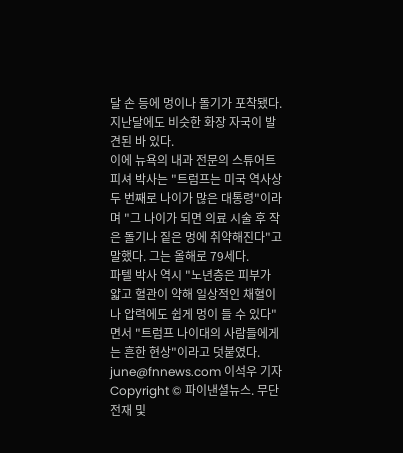달 손 등에 멍이나 돌기가 포착됐다. 지난달에도 비슷한 화장 자국이 발견된 바 있다.
이에 뉴욕의 내과 전문의 스튜어트 피셔 박사는 "트럼프는 미국 역사상 두 번째로 나이가 많은 대통령"이라며 "그 나이가 되면 의료 시술 후 작은 돌기나 짙은 멍에 취약해진다"고 말했다. 그는 올해로 79세다.
파텔 박사 역시 "노년층은 피부가 얇고 혈관이 약해 일상적인 채혈이나 압력에도 쉽게 멍이 들 수 있다"면서 "트럼프 나이대의 사람들에게는 흔한 현상"이라고 덧붙였다.
june@fnnews.com 이석우 기자
Copyright © 파이낸셜뉴스. 무단전재 및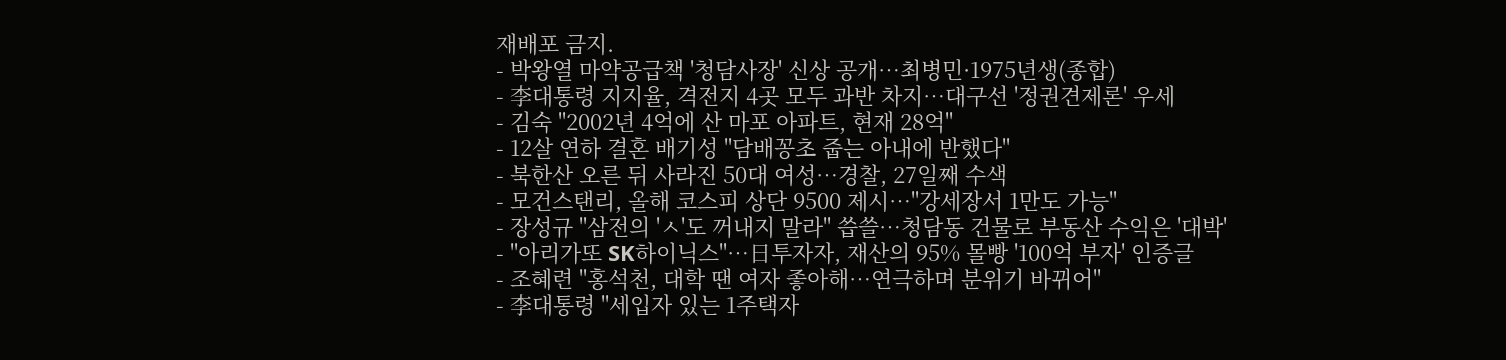재배포 금지.
- 박왕열 마약공급책 '청담사장' 신상 공개…최병민·1975년생(종합)
- 李대통령 지지율, 격전지 4곳 모두 과반 차지…대구선 '정권견제론' 우세
- 김숙 "2002년 4억에 산 마포 아파트, 현재 28억"
- 12살 연하 결혼 배기성 "담배꽁초 줍는 아내에 반했다"
- 북한산 오른 뒤 사라진 50대 여성…경찰, 27일째 수색
- 모건스탠리, 올해 코스피 상단 9500 제시…"강세장서 1만도 가능"
- 장성규 "삼전의 'ㅅ'도 꺼내지 말라" 씁쓸…청담동 건물로 부동산 수익은 '대박'
- "아리가또 SK하이닉스"…日투자자, 재산의 95% 몰빵 '100억 부자' 인증글
- 조혜련 "홍석천, 대학 땐 여자 좋아해…연극하며 분위기 바뀌어"
- 李대통령 "세입자 있는 1주택자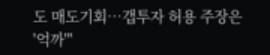도 매도기회…갭투자 허용 주장은 '억까'"